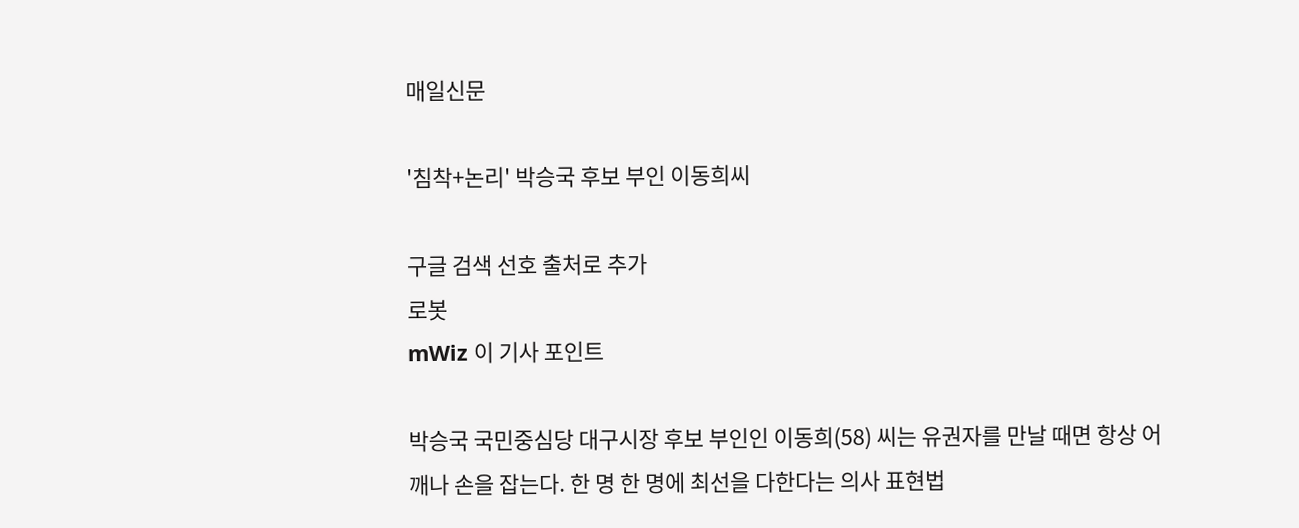매일신문

'침착+논리' 박승국 후보 부인 이동희씨

구글 검색 선호 출처로 추가
로봇
mWiz 이 기사 포인트

박승국 국민중심당 대구시장 후보 부인인 이동희(58) 씨는 유권자를 만날 때면 항상 어깨나 손을 잡는다. 한 명 한 명에 최선을 다한다는 의사 표현법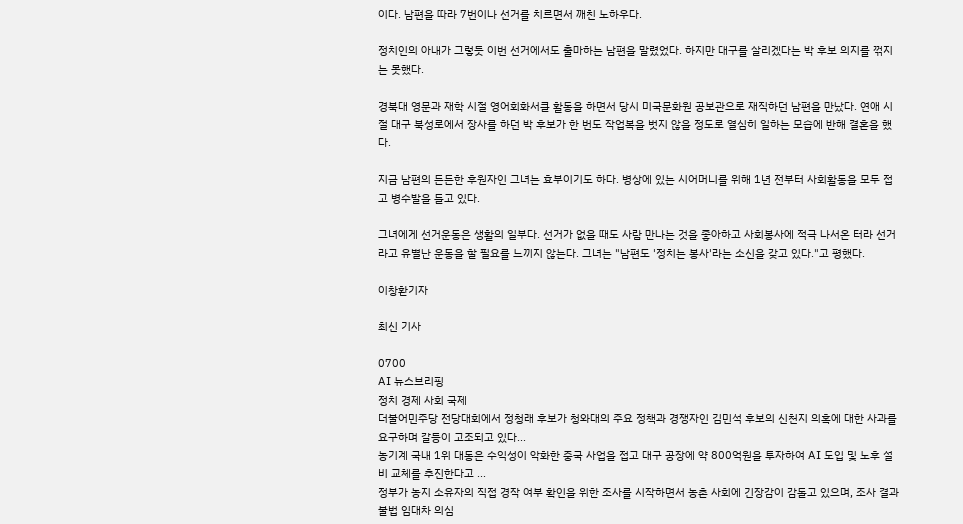이다. 남편을 따라 7번이나 선거를 치르면서 깨친 노하우다.

정치인의 아내가 그렇듯 이번 선거에서도 출마하는 남편을 말렸었다. 하지만 대구를 살리겠다는 박 후보 의지를 꺾지는 못했다.

경북대 영문과 재학 시절 영어회화서클 활동을 하면서 당시 미국문화원 공보관으로 재직하던 남편을 만났다. 연애 시절 대구 북성로에서 장사를 하던 박 후보가 한 번도 작업복을 벗지 않을 정도로 열심히 일하는 모습에 반해 결혼을 했다.

지금 남편의 든든한 후원자인 그녀는 효부이기도 하다. 병상에 있는 시어머니를 위해 1년 전부터 사회활동을 모두 접고 병수발을 들고 있다.

그녀에게 선거운동은 생활의 일부다. 선거가 없을 때도 사람 만나는 것을 좋아하고 사회봉사에 적극 나서온 터라 선거라고 유별난 운동을 할 필요를 느끼지 않는다. 그녀는 "남편도 '정치는 봉사'라는 소신을 갖고 있다."고 평했다.

이창환기자

최신 기사

0700
AI 뉴스브리핑
정치 경제 사회 국제
더불어민주당 전당대회에서 정청래 후보가 청와대의 주요 정책과 경쟁자인 김민석 후보의 신천지 의혹에 대한 사과를 요구하며 갈등이 고조되고 있다...
농기계 국내 1위 대동은 수익성이 악화한 중국 사업을 접고 대구 공장에 약 800억원을 투자하여 AI 도입 및 노후 설비 교체를 추진한다고 ...
정부가 농지 소유자의 직접 경작 여부 확인을 위한 조사를 시작하면서 농촌 사회에 긴장감이 감돌고 있으며, 조사 결과 불법 임대차 의심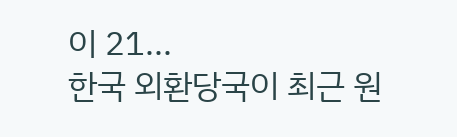이 21...
한국 외환당국이 최근 원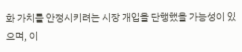화 가치를 안정시키려는 시장 개입을 단행했을 가능성이 있으며, 이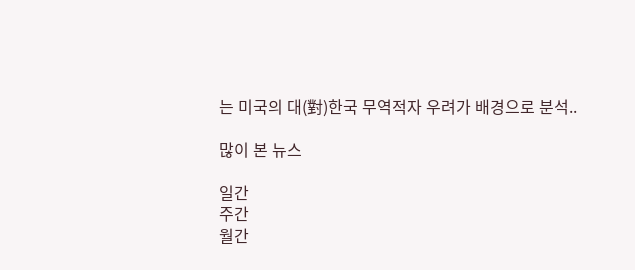는 미국의 대(對)한국 무역적자 우려가 배경으로 분석..

많이 본 뉴스

일간
주간
월간